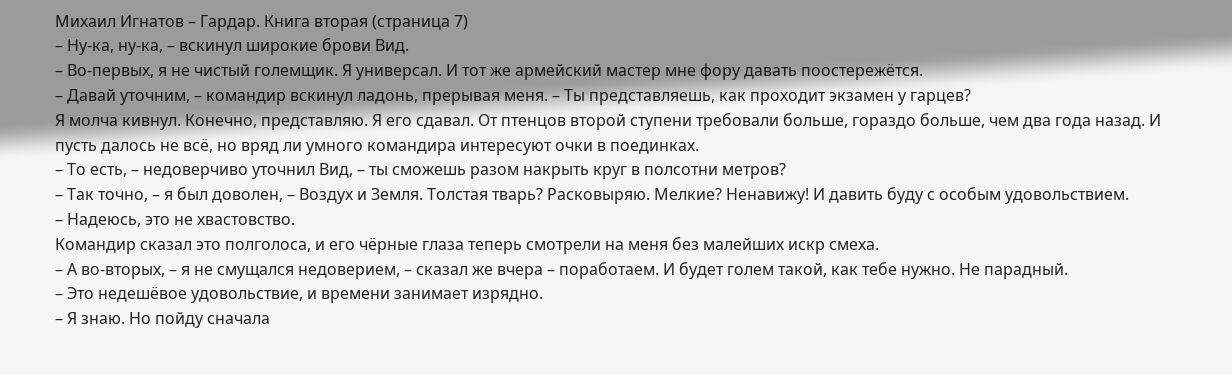Михаил Игнатов – Гардар. Книга вторая (страница 7)
– Ну-ка, ну-ка, – вскинул широкие брови Вид.
– Во-первых, я не чистый големщик. Я универсал. И тот же армейский мастер мне фору давать поостережётся.
– Давай уточним, – командир вскинул ладонь, прерывая меня. – Ты представляешь, как проходит экзамен у гарцев?
Я молча кивнул. Конечно, представляю. Я его сдавал. От птенцов второй ступени требовали больше, гораздо больше, чем два года назад. И пусть далось не всё, но вряд ли умного командира интересуют очки в поединках.
– То есть, – недоверчиво уточнил Вид, – ты сможешь разом накрыть круг в полсотни метров?
– Так точно, – я был доволен, – Воздух и Земля. Толстая тварь? Расковыряю. Мелкие? Ненавижу! И давить буду с особым удовольствием.
– Надеюсь, это не хвастовство.
Командир сказал это полголоса, и его чёрные глаза теперь смотрели на меня без малейших искр смеха.
– А во-вторых, – я не смущался недоверием, – сказал же вчера – поработаем. И будет голем такой, как тебе нужно. Не парадный.
– Это недешёвое удовольствие, и времени занимает изрядно.
– Я знаю. Но пойду сначала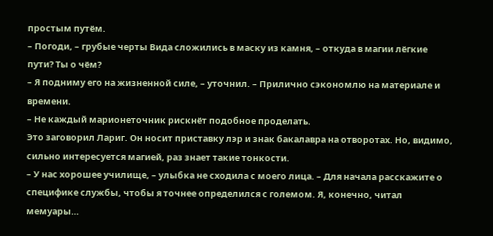простым путём.
– Погоди, – грубые черты Вида сложились в маску из камня, – откуда в магии лёгкие пути? Ты о чём?
– Я подниму его на жизненной силе, – уточнил. – Прилично сэкономлю на материале и времени.
– Не каждый марионеточник рискнёт подобное проделать.
Это заговорил Лариг. Он носит приставку лэр и знак бакалавра на отворотах. Но, видимо, сильно интересуется магией, раз знает такие тонкости.
– У нас хорошее училище, – улыбка не сходила с моего лица. – Для начала расскажите о специфике службы, чтобы я точнее определился с големом. Я, конечно, читал мемуары…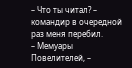– Что ты читал? – командир в очередной раз меня перебил.
– Мемуары Повелителей, –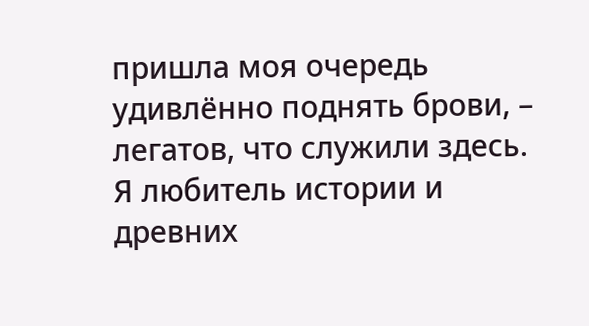пришла моя очередь удивлённо поднять брови, – легатов, что служили здесь. Я любитель истории и древних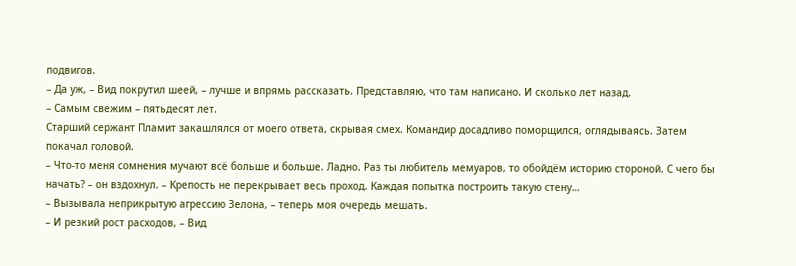подвигов.
– Да уж, – Вид покрутил шеей, – лучше и впрямь рассказать. Представляю, что там написано. И сколько лет назад.
– Самым свежим – пятьдесят лет.
Старший сержант Пламит закашлялся от моего ответа, скрывая смех. Командир досадливо поморщился, оглядываясь. Затем покачал головой.
– Что-то меня сомнения мучают всё больше и больше. Ладно. Раз ты любитель мемуаров, то обойдём историю стороной. С чего бы начать? – он вздохнул. – Крепость не перекрывает весь проход. Каждая попытка построить такую стену…
– Вызывала неприкрытую агрессию Зелона, – теперь моя очередь мешать.
– И резкий рост расходов, – Вид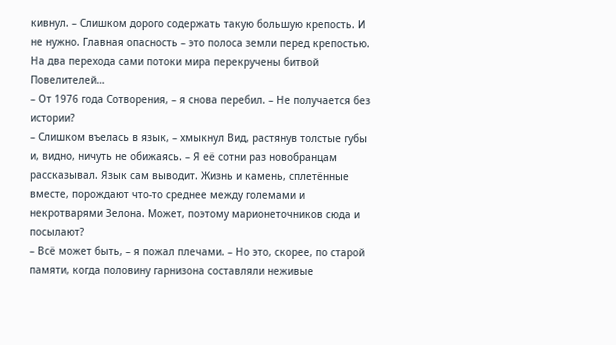кивнул. – Слишком дорого содержать такую большую крепость. И не нужно. Главная опасность – это полоса земли перед крепостью. На два перехода сами потоки мира перекручены битвой Повелителей…
– От 1976 года Сотворения, – я снова перебил. – Не получается без истории?
– Слишком въелась в язык, – хмыкнул Вид, растянув толстые губы и, видно, ничуть не обижаясь. – Я её сотни раз новобранцам рассказывал. Язык сам выводит. Жизнь и камень, сплетённые вместе, порождают что-то среднее между големами и некротварями Зелона. Может, поэтому марионеточников сюда и посылают?
– Всё может быть, – я пожал плечами. – Но это, скорее, по старой памяти, когда половину гарнизона составляли неживые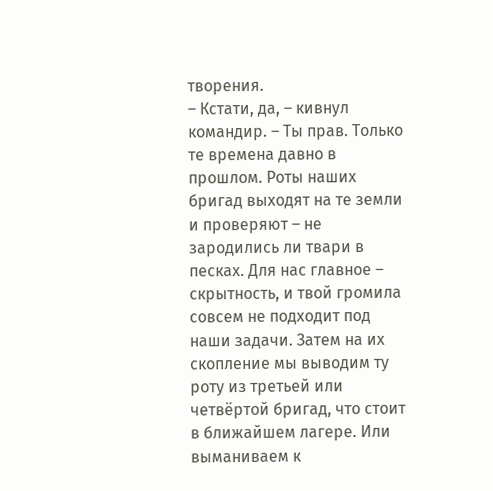творения.
– Кстати, да, – кивнул командир. – Ты прав. Только те времена давно в прошлом. Роты наших бригад выходят на те земли и проверяют – не зародились ли твари в песках. Для нас главное – скрытность, и твой громила совсем не подходит под наши задачи. Затем на их скопление мы выводим ту роту из третьей или четвёртой бригад, что стоит в ближайшем лагере. Или выманиваем к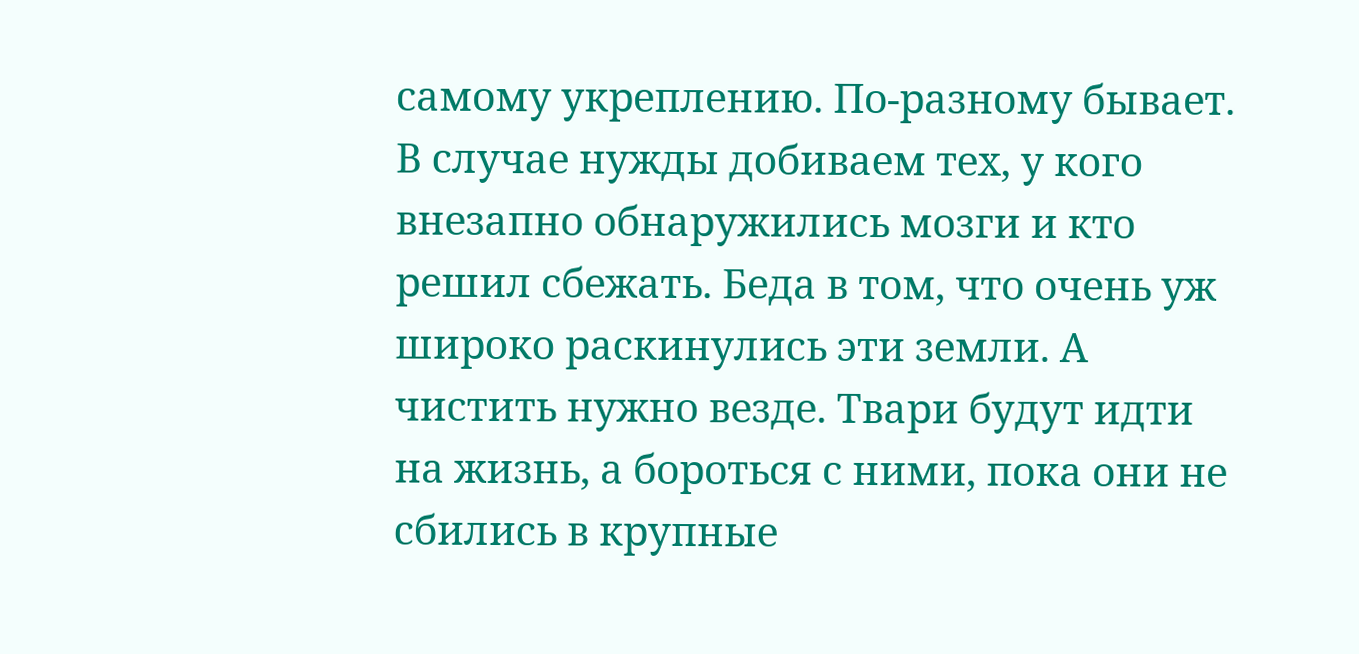самому укреплению. По-разному бывает. В случае нужды добиваем тех, у кого внезапно обнаружились мозги и кто решил сбежать. Беда в том, что очень уж широко раскинулись эти земли. А чистить нужно везде. Твари будут идти на жизнь, а бороться с ними, пока они не сбились в крупные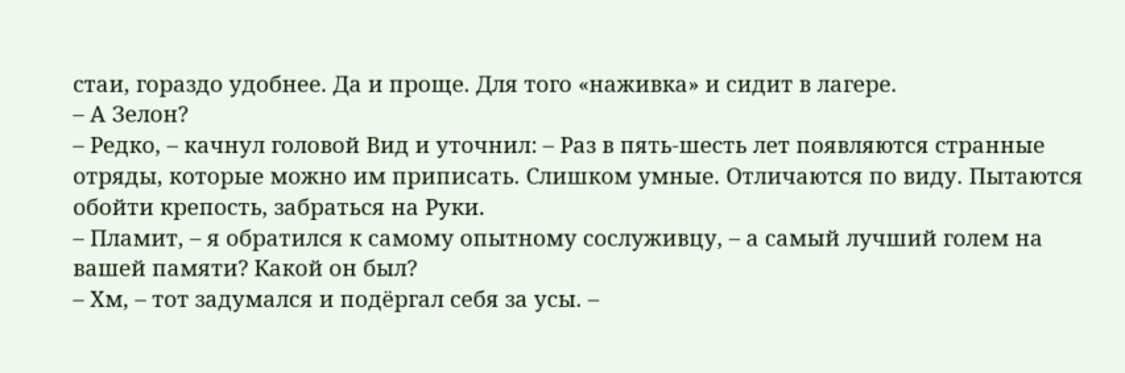стаи, гораздо удобнее. Да и проще. Для того «наживка» и сидит в лагере.
– А Зелон?
– Редко, – качнул головой Вид и уточнил: – Раз в пять-шесть лет появляются странные отряды, которые можно им приписать. Слишком умные. Отличаются по виду. Пытаются обойти крепость, забраться на Руки.
– Пламит, – я обратился к самому опытному сослуживцу, – а самый лучший голем на вашей памяти? Какой он был?
– Хм, – тот задумался и подёргал себя за усы. –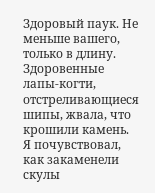Здоровый паук. Не меньше вашего, только в длину. Здоровенные лапы-когти, отстреливающиеся шипы, жвала, что крошили камень.
Я почувствовал, как закаменели скулы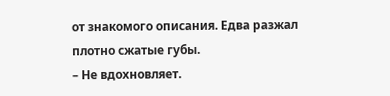от знакомого описания. Едва разжал плотно сжатые губы.
– Не вдохновляет.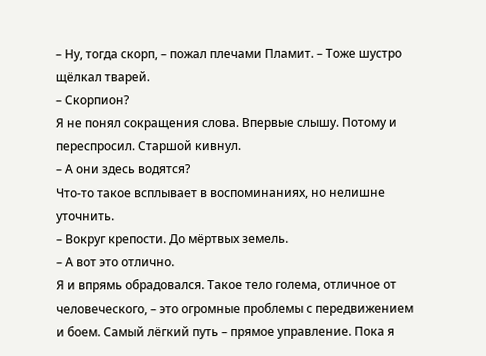– Ну, тогда скорп, – пожал плечами Пламит. – Тоже шустро щёлкал тварей.
– Скорпион?
Я не понял сокращения слова. Впервые слышу. Потому и переспросил. Старшой кивнул.
– А они здесь водятся?
Что-то такое всплывает в воспоминаниях, но нелишне уточнить.
– Вокруг крепости. До мёртвых земель.
– А вот это отлично.
Я и впрямь обрадовался. Такое тело голема, отличное от человеческого, – это огромные проблемы с передвижением и боем. Самый лёгкий путь – прямое управление. Пока я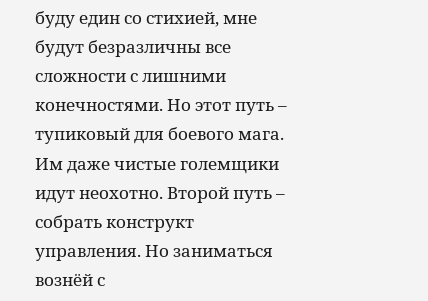буду един со стихией, мне будут безразличны все сложности с лишними конечностями. Но этот путь – тупиковый для боевого мага. Им даже чистые големщики идут неохотно. Второй путь – собрать конструкт управления. Но заниматься вознёй с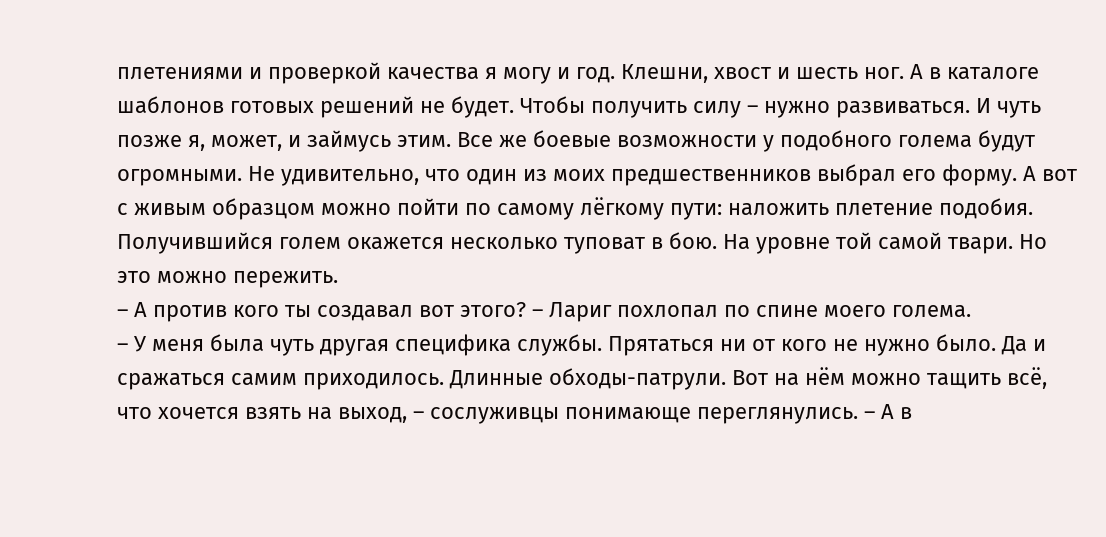плетениями и проверкой качества я могу и год. Клешни, хвост и шесть ног. А в каталоге шаблонов готовых решений не будет. Чтобы получить силу – нужно развиваться. И чуть позже я, может, и займусь этим. Все же боевые возможности у подобного голема будут огромными. Не удивительно, что один из моих предшественников выбрал его форму. А вот с живым образцом можно пойти по самому лёгкому пути: наложить плетение подобия. Получившийся голем окажется несколько туповат в бою. На уровне той самой твари. Но это можно пережить.
– А против кого ты создавал вот этого? – Лариг похлопал по спине моего голема.
– У меня была чуть другая специфика службы. Прятаться ни от кого не нужно было. Да и сражаться самим приходилось. Длинные обходы-патрули. Вот на нём можно тащить всё, что хочется взять на выход, – сослуживцы понимающе переглянулись. – А в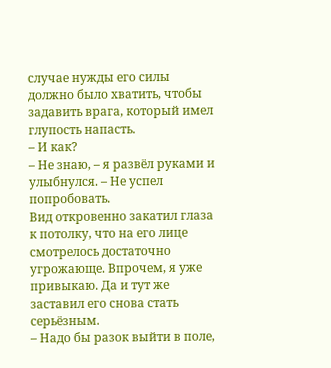случае нужды его силы должно было хватить, чтобы задавить врага, который имел глупость напасть.
– И как?
– Не знаю, – я развёл руками и улыбнулся. – Не успел попробовать.
Вид откровенно закатил глаза к потолку, что на его лице смотрелось достаточно угрожающе. Впрочем, я уже привыкаю. Да и тут же заставил его снова стать серьёзным.
– Надо бы разок выйти в поле,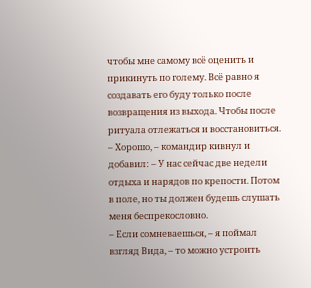чтобы мне самому всё оценить и прикинуть по голему. Всё равно я создавать его буду только после возвращения из выхода. Чтобы после ритуала отлежаться и восстановиться.
– Хорошо, – командир кивнул и добавил: – У нас сейчас две недели отдыха и нарядов по крепости. Потом в поле, но ты должен будешь слушать меня беспрекословно.
– Если сомневаешься, – я поймал взгляд Вида, – то можно устроить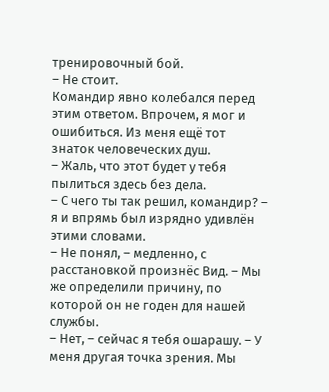тренировочный бой.
– Не стоит.
Командир явно колебался перед этим ответом. Впрочем, я мог и ошибиться. Из меня ещё тот знаток человеческих душ.
– Жаль, что этот будет у тебя пылиться здесь без дела.
– С чего ты так решил, командир? – я и впрямь был изрядно удивлён этими словами.
– Не понял, – медленно, с расстановкой произнёс Вид. – Мы же определили причину, по которой он не годен для нашей службы.
– Нет, – сейчас я тебя ошарашу. – У меня другая точка зрения. Мы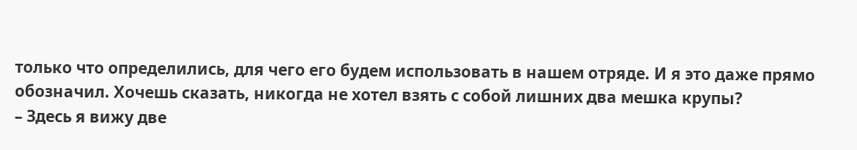только что определились, для чего его будем использовать в нашем отряде. И я это даже прямо обозначил. Хочешь сказать, никогда не хотел взять с собой лишних два мешка крупы?
– Здесь я вижу две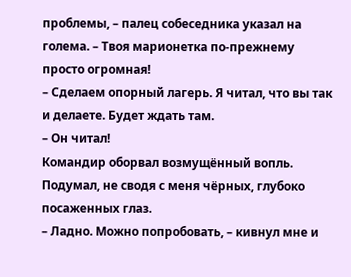проблемы, – палец собеседника указал на голема. – Твоя марионетка по-прежнему просто огромная!
– Сделаем опорный лагерь. Я читал, что вы так и делаете. Будет ждать там.
– Он читал!
Командир оборвал возмущённый вопль. Подумал, не сводя с меня чёрных, глубоко посаженных глаз.
– Ладно. Можно попробовать, – кивнул мне и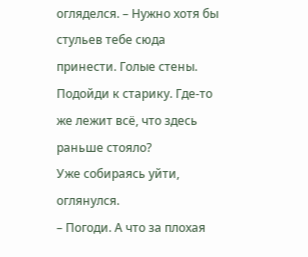огляделся. – Нужно хотя бы стульев тебе сюда принести. Голые стены. Подойди к старику. Где-то же лежит всё, что здесь раньше стояло?
Уже собираясь уйти, оглянулся.
– Погоди. А что за плохая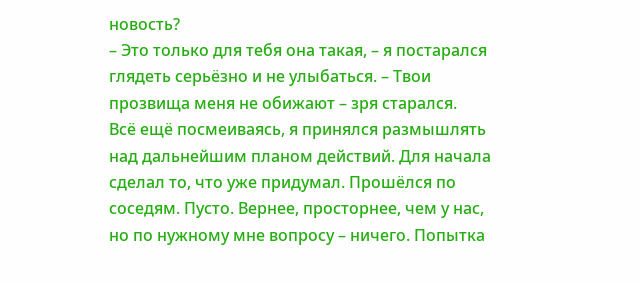новость?
– Это только для тебя она такая, – я постарался глядеть серьёзно и не улыбаться. – Твои прозвища меня не обижают – зря старался.
Всё ещё посмеиваясь, я принялся размышлять над дальнейшим планом действий. Для начала сделал то, что уже придумал. Прошёлся по соседям. Пусто. Вернее, просторнее, чем у нас, но по нужному мне вопросу – ничего. Попытка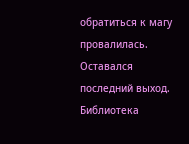обратиться к магу провалилась. Оставался последний выход. Библиотека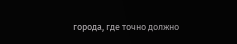города, где точно должно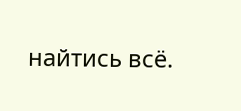найтись всё.